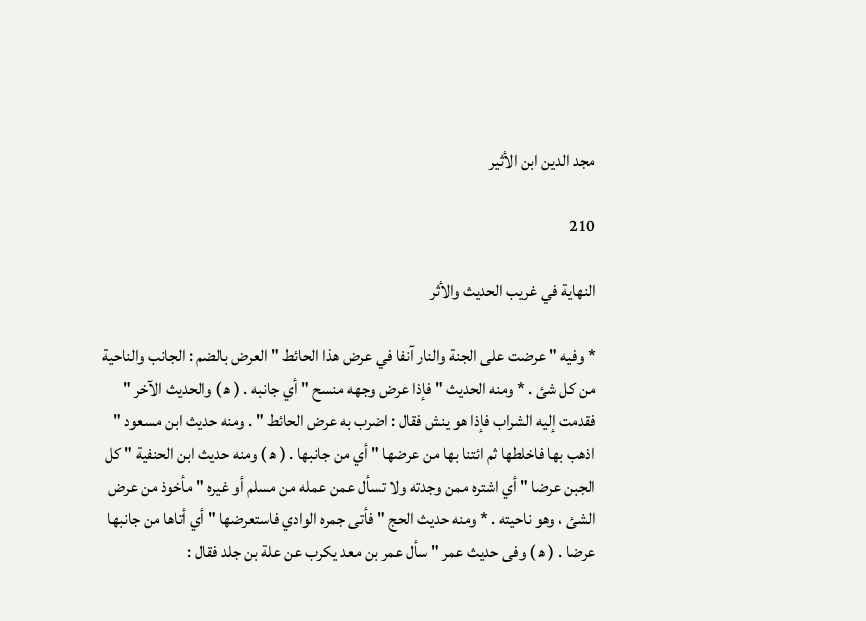مجد الدين ابن الأثير

210

النهاية في غريب الحديث والأثر

* وفيه " عرضت على الجنة والنار آنفا في عرض هذا الحائط " العرض بالضم : الجانب والناحية من كل شئ . * ومنه الحديث " فإذا عرض وجهه منسح " أي جانبه . ( ه‍ ) والحديث الآخر " فقدمت إليه الشراب فإذا هو ينش فقال : اضرب به عرض الحائط " . ومنه حديث ابن مسعود " اذهب بها فاخلطها ثم ائتنا بها من عرضها " أي من جانبها . ( ه‍ ) ومنه حديث ابن الحنفية " كل الجبن عرضا " أي اشتره ممن وجدته ولا تسأل عمن عمله من مسلم أو غيره " مأخوذ من عرض الشئ ، وهو ناحيته . * ومنه حديث الحج " فأتى جمره الوادي فاستعرضها " أي أتاها من جانبها عرضا . ( ه‍ ) وفى حديث عمر " سأل عمر بن معد يكرب عن علة بن جلد فقال :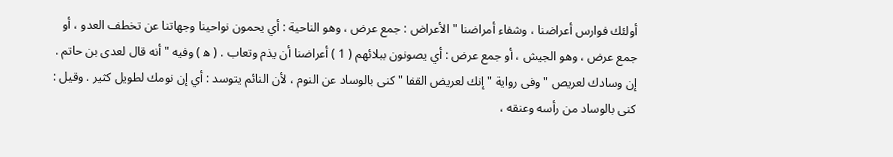أولئك فوارس أعراضنا ، وشفاء أمراضنا " الأعراض : جمع عرض ، وهو الناحية : أي يحمون نواحينا وجهاتنا عن تخطف العدو ، أو جمع عرض ، وهو الجيش ، أو جمع عرض : أي يصونون ببلائهم ( 1 ) أعراضنا أن يذم وتعاب . ( ه‍ ) وفيه " أنه قال لعدى بن حاتم . إن وسادك لعريص " وفى رواية " إنك لعريض القفا " كنى بالوساد عن النوم ، لأن النائم يتوسد : أي إن نومك لطويل كثير . وقيل : كنى بالوساد من رأسه وعنقه ،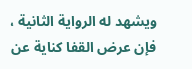ويشهد له الرواية الثانية ، فإن عرض القفا كناية عن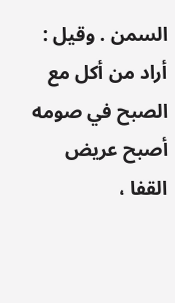السمن . وقيل : أراد من أكل مع الصبح في صومه أصبح عريض القفا ،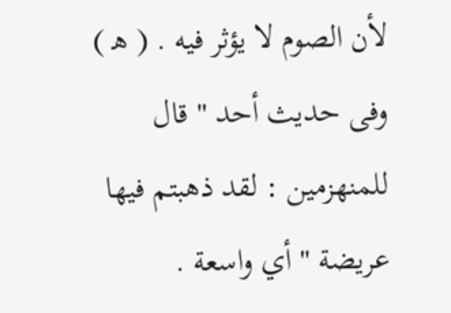لأن الصوم لا يؤثر فيه . ( ه‍ ) وفى حديث أحد " قال للمنهزمين : لقد ذهبتم فيها عريضة " أي واسعة .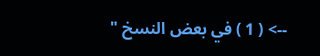--> ( 1 ) في بعض النسخ "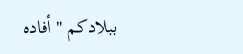ببلادكم " أفاده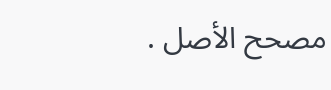مصحح الأصل .